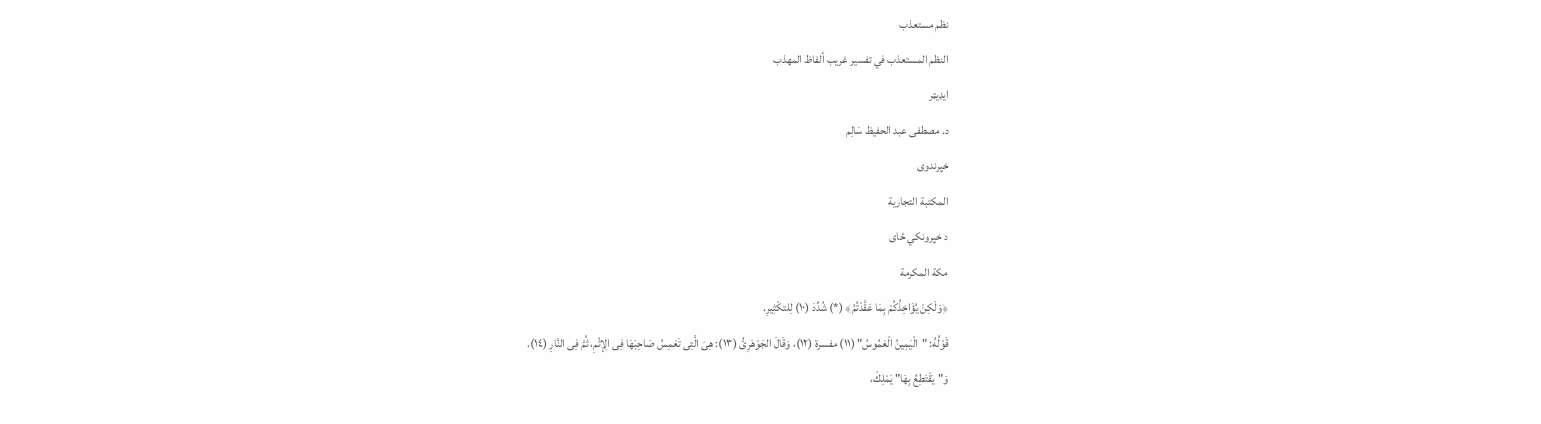نظم مستعذب
النظم المستعذب في تفسير غريب ألفاظ المهذب
ایډیټر
د. مصطفى عبد الحفيظ سَالِم
خپرندوی
المكتبة التجارية
د خپرونکي ځای
مكة المكرمة
﴿وَلَكِنْ يُؤَاخِذُكُمْ بِمَا عَقَّدْتُمُ﴾ (*) شُدِّدَ (١٠) لِلتكْثِيرِ.
قَوْلُهُ: "الْيَمِينُ الْغمُوسُ" (١١) مفسرة (١٢)، وَقَالَ الجَوْهَرِىُّ (١٣): هِىَ الَّتِى تَغمِسُ صَاحِبَهَا فِى الِإثْمِ، ثُمَّ فِى النَّارِ (١٤).
وَ"يَقْتَطِعُ بِهَا" يَمْلِكْ،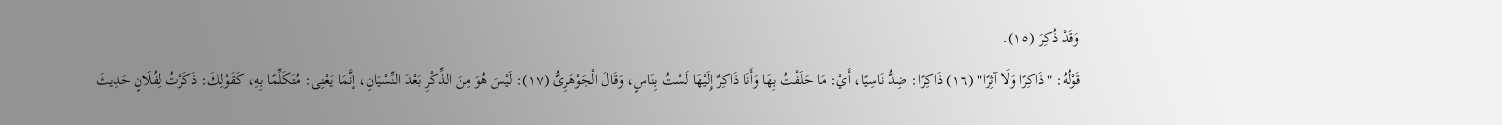وَقَدْ ذُكِرَ (١٥).
قَوْلُهُ: "ذَاكِرًا وَلَا آثِرًا" (١٦) ذَاكِرًا: ضِدُّ نَاسِيًا، أَيْ: مَا حَلَفْتُ بِهَا وَأَنَا ذَاكِرٌ إِلَيْهَا لَسْتُ بِنَاسٍ، وَقَالَ الْجَوْهَرِىُّ (١٧): لَيْسَ هُوَ مِنَ الذِّكْرِ بَعْدَ النِّسْيَانِ، إنَّمَا يَعْنِى: مُتَكَلِّمًا بِهِ، كَقَوْلِكَ: ذَكَرْتُ لِفُلَانٍ حَدِيثَ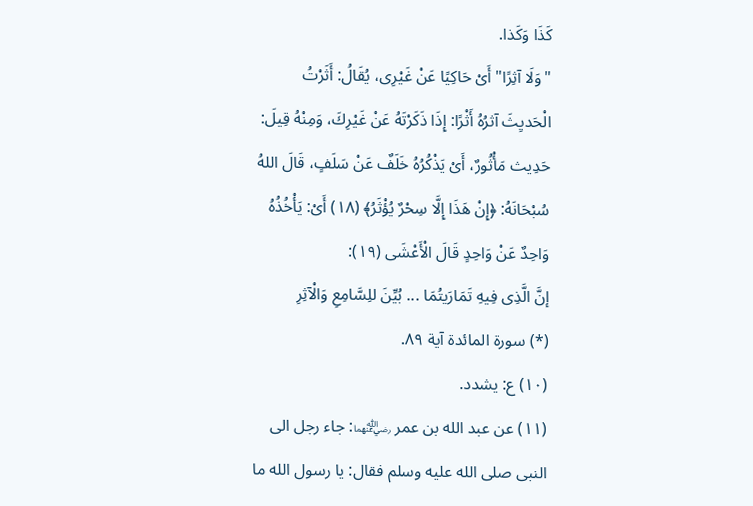كَذَا وَكَذا.
"وَلَا آثِرًا" أَىْ حَاكِيًا عَنْ غَيْرِى، يُقَالُ: أَثَرْتُ الْحَديِثَ آثرُهُ أَثْرًا: إِذَا ذَكَرْتَهُ عَنْ غَيْرِكَ، وَمِنْهُ قِيلَ: حَدِيث مَأْثُورٌ، أَىْ يَذْكُرُهُ خَلَفٌ عَنْ سَلَفٍ، قَالَ اللهُ سُبْحَانَهُ: ﴿إِنْ هَذَا إِلَّا سِحْرٌ يُؤْثَرُ﴾ (١٨) أَىْ: يَأْخُذُهُ وَاحِدٌ عَنْ وَاحِدٍ قَالَ الْأَعْشَى (١٩):
إنَّ الَّذِى فِيهِ تَمَارَيتُمَا ... بُيِّنَ للِسَّامِعِ وَالْآثِرِ
(*) سورة المائدة آية ٨٩.
(١٠) ع: يشدد.
(١١) عن عبد الله بن عمر ﵄: جاء رجل الى النبى صلى الله عليه وسلم فقال: يا رسول الله ما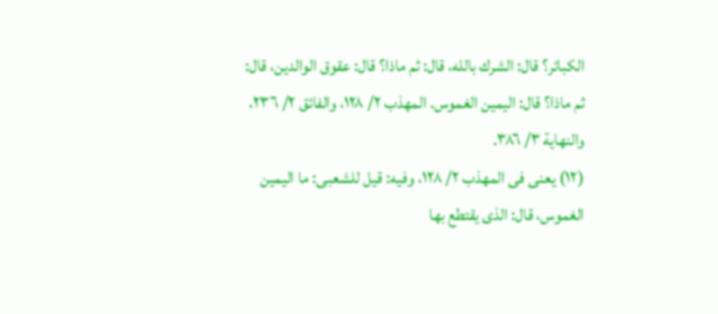الكبائر؟ قال: الشرك بالله، قال: ثم ماذا؟ قال: عقوق الوالدين، قال: ثم ماذا؟ قال: اليمين الغموس. المهذب ٢/ ١٢٨، والفائق ٢/ ٢٣٦، والنهاية ٣/ ٣٨٦.
(١٢) يعنى فى المهذب ٢/ ١٢٨، وفيه: قيل للشعبى: ما اليمين الغموس، قال: الذى يقتطع بها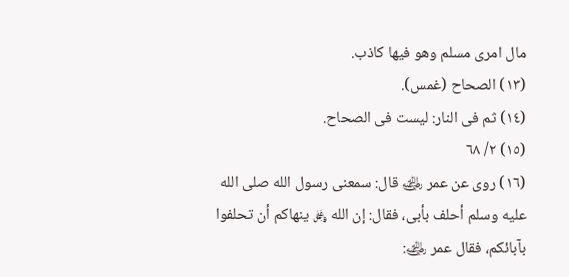مال امرى مسلم وهو فيها كاذب.
(١٣) الصحاح (غمس).
(١٤) ثم فى النار: ليست فى الصحاح.
(١٥) ٢/ ٦٨
(١٦) روى عن عمر ﵁ قال: سمعنى رسول الله صلى الله عليه وسلم أحلف بأبى، فقال: إن الله ﷿ ينهاكم أن تحلفوا بآبائكم، فقال عمر ﵁: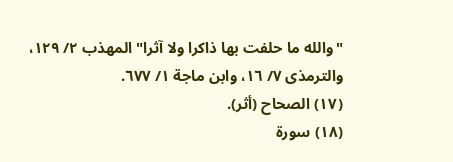"والله ما حلفت بها ذاكرا ولا آثرا" المهذب ٢/ ١٢٩، والترمذى ٧/ ١٦، وابن ماجة ١/ ٦٧٧.
(١٧) الصحاح (أثر).
(١٨) سورة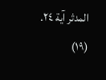المدثر آية ٢٤.
(١٩)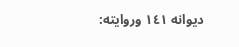ديوانه ١٤١ وروايته: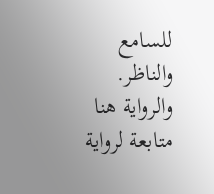للسامع والناظر. والرواية هنا متابعة لرواية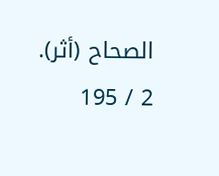الصحاح (أثر).
2 / 195